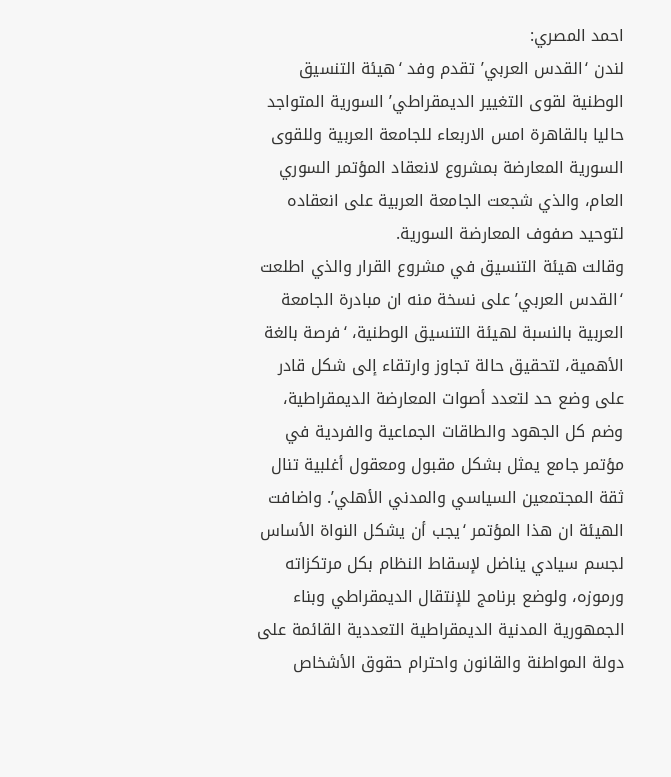احمد المصري:
لندن ‘القدس العربي’ تقدم وفد ‘هيئة التنسيق الوطنية لقوى التغيير الديمقراطي’ السورية المتواجد حاليا بالقاهرة امس الاربعاء للجامعة العربية وللقوى السورية المعارضة بمشروع لانعقاد المؤتمر السوري العام، والذي شجعت الجامعة العربية على انعقاده لتوحيد صفوف المعارضة السورية.
وقالت هيئة التنسيق في مشروع القرار والذي اطلعت ‘القدس العربي’ على نسخة منه ان مبادرة الجامعة العربية بالنسبة لهيئة التنسيق الوطنية، ‘فرصة بالغة الأهمية، لتحقيق حالة تجاوز وارتقاء إلى شكل قادر على وضع حد لتعدد أصوات المعارضة الديمقراطية، وضم كل الجهود والطاقات الجماعية والفردية في مؤتمر جامع يمثل بشكل مقبول ومعقول أغلبية تنال ثقة المجتمعين السياسي والمدني الأهلي’. واضافت الهيئة ان هذا المؤتمر ‘يجب أن يشكل النواة الأساس لجسم سيادي يناضل لإسقاط النظام بكل مرتكزاته ورموزه، ولوضع برنامج للإنتقال الديمقراطي وبناء الجمهورية المدنية الديمقراطية التعددية القائمة على دولة المواطنة والقانون واحترام حقوق الأشخاص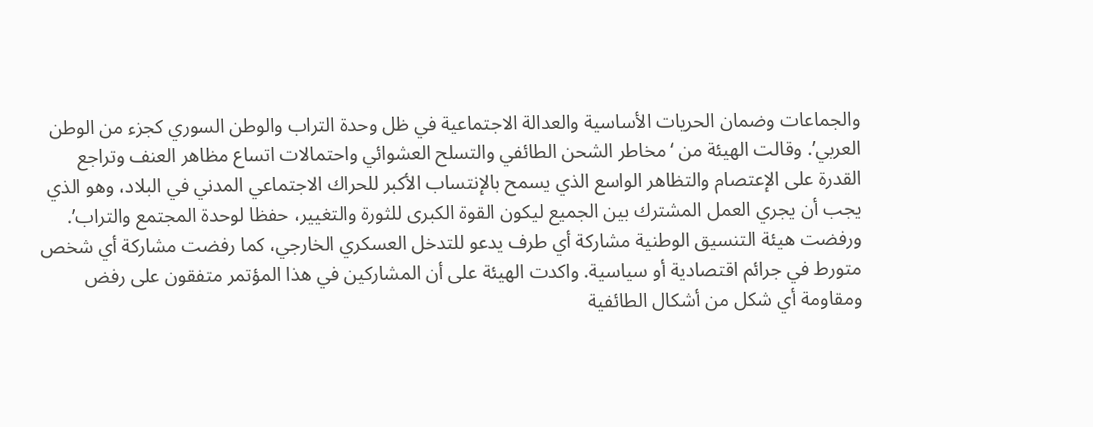والجماعات وضمان الحريات الأساسية والعدالة الاجتماعية في ظل وحدة التراب والوطن السوري كجزء من الوطن العربي’. وقالت الهيئة من ‘مخاطر الشحن الطائفي والتسلح العشوائي واحتمالات اتساع مظاهر العنف وتراجع القدرة على الإعتصام والتظاهر الواسع الذي يسمح بالإنتساب الأكبر للحراك الاجتماعي المدني في البلاد، وهو الذي يجب أن يجري العمل المشترك بين الجميع ليكون القوة الكبرى للثورة والتغيير، حفظا لوحدة المجتمع والتراب’. ورفضت هيئة التنسيق الوطنية مشاركة أي طرف يدعو للتدخل العسكري الخارجي، كما رفضت مشاركة أي شخص متورط في جرائم اقتصادية أو سياسية. واكدت الهيئة على أن المشاركين في هذا المؤتمر متفقون على رفض ومقاومة أي شكل من أشكال الطائفية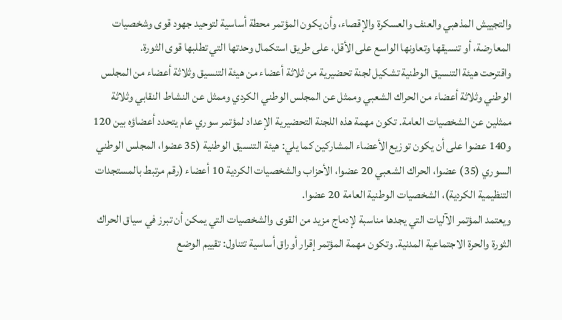والتجييش المذهبي والعنف والعسكرة والإقصاء، وأن يكون المؤتمر محطة أساسية لتوحيد جهود قوى وشخصيات المعارضة، أو تنسيقها وتعاونها الواسع على الأقل، على طريق استكمال وحدتها التي تطلبها قوى الثورة.
واقترحت هيئة التنسيق الوطنية تشكيل لجنة تحضيرية من ثلاثة أعضاء من هيئة التنسيق وثلاثة أعضاء من المجلس الوطني وثلاثة أعضاء من الحراك الشعبي وممثل عن المجلس الوطني الكردي وممثل عن النشاط النقابي وثلاثة ممثلين عن الشخصيات العامة. تكون مهمة هذه اللجنة التحضيرية الإعداد لمؤتمر سوري عام يتحدد أعضاؤه بين 120 و140 عضوا على أن يكون توزيع الأعضاء المشاركين كما يلي: هيئة التنسيق الوطنية (35 عضوا، المجلس الوطني السوري (35) عضوا، الحراك الشعبي 20 عضوا، الأحزاب والشخصيات الكردية 10 أعضاء (رقم مرتبط بالمستجدات التنظيمية الكردية)، الشخصيات الوطنية العامة 20 عضوا.
ويعتمد المؤتمر الآليات التي يجدها مناسبة لإدماج مزيد من القوى والشخصيات التي يمكن أن تبرز في سياق الحراك الثورة والحرة الاجتماعية المدنية. وتكون مهمة المؤتمر إقرار أوراق أساسية تتناول: تقييم الوضع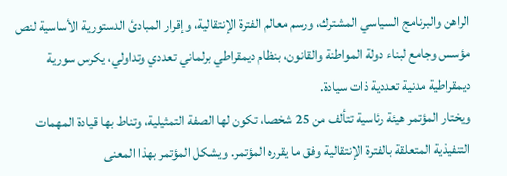الراهن والبرنامج السياسي المشترك، ورسم معالم الفترة الإنتقالية، وإقرار المبادئ الدستورية الأساسية لنص مؤسس وجامع لبناء دولة المواطنة والقانون، بنظام ديمقراطي برلماني تعددي وتداولي، يكرس سورية ديمقراطية مدنية تعددية ذات سيادة.
ويختار المؤتمر هيئة رئاسية تتألف من 25 شخصا، تكون لها الصفة التمثيلية، وتناط بها قيادة المهمات التنفيذية المتعلقة بالفترة الإنتقالية وفق ما يقرره المؤتمر. ويشكل المؤتمر بهذا المعنى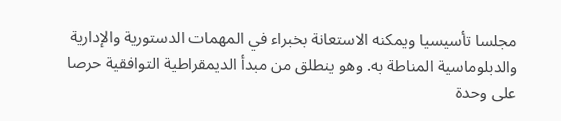مجلسا تأسيسيا ويمكنه الاستعانة بخبراء في المهمات الدستورية والإدارية والدبلوماسية المناطة به. وهو ينطلق من مبدأ الديمقراطية التوافقية حرصا على وحدة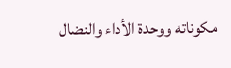مكوناته ووحدة الأداء والنضال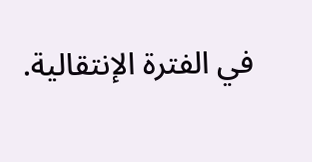في الفترة الإنتقالية.